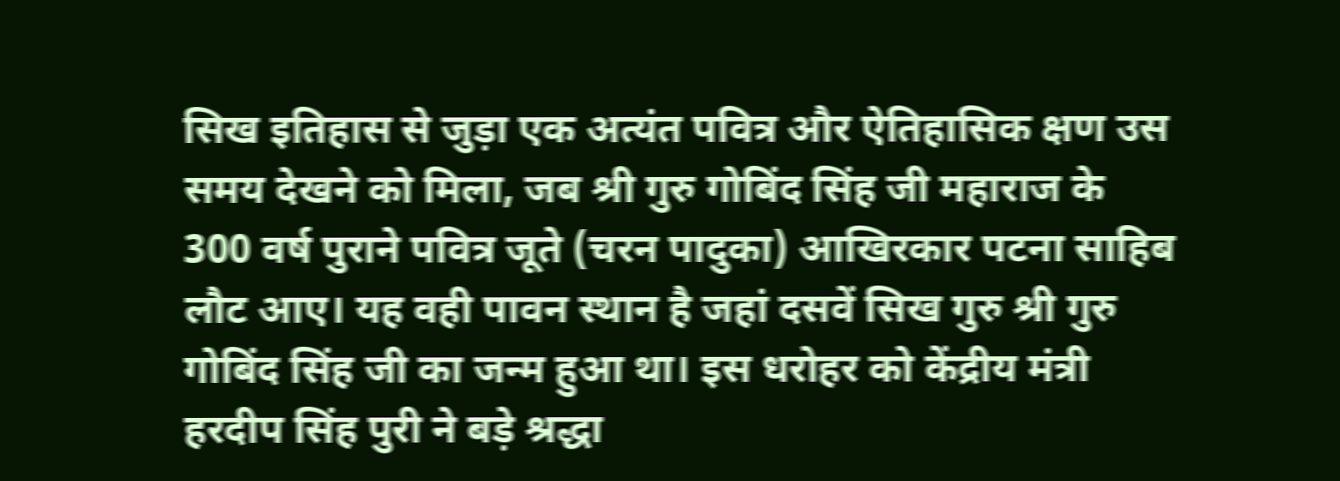सिख इतिहास से जुड़ा एक अत्यंत पवित्र और ऐतिहासिक क्षण उस समय देखने को मिला, जब श्री गुरु गोबिंद सिंह जी महाराज के 300 वर्ष पुराने पवित्र जूते (चरन पादुका) आखिरकार पटना साहिब लौट आए। यह वही पावन स्थान है जहां दसवें सिख गुरु श्री गुरु गोबिंद सिंह जी का जन्म हुआ था। इस धरोहर को केंद्रीय मंत्री हरदीप सिंह पुरी ने बड़े श्रद्धा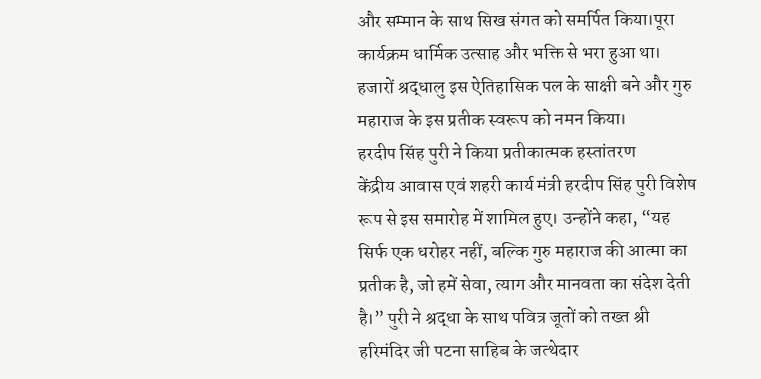और सम्मान के साथ सिख संगत को समर्पित किया।पूरा कार्यक्रम धार्मिक उत्साह और भक्ति से भरा हुआ था। हजारों श्रद्धालु इस ऐतिहासिक पल के साक्षी बने और गुरु महाराज के इस प्रतीक स्वरूप को नमन किया।
हरदीप सिंह पुरी ने किया प्रतीकात्मक हस्तांतरण
केंद्रीय आवास एवं शहरी कार्य मंत्री हरदीप सिंह पुरी विशेष रूप से इस समारोह में शामिल हुए। उन्होंने कहा, “यह सिर्फ एक धरोहर नहीं, बल्कि गुरु महाराज की आत्मा का प्रतीक है, जो हमें सेवा, त्याग और मानवता का संदेश देती है।” पुरी ने श्रद्धा के साथ पवित्र जूतों को तख्त श्री हरिमंदिर जी पटना साहिब के जत्थेदार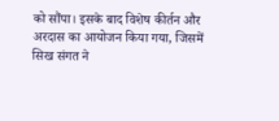को सौंपा। इसके बाद विशेष कीर्तन और अरदास का आयोजन किया गया, जिसमें सिख संगत ने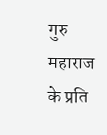गुरु महाराज के प्रति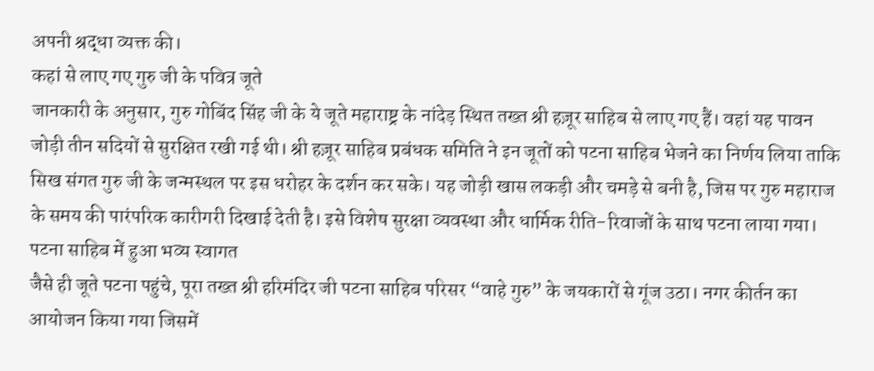अपनी श्रद्धा व्यक्त की।
कहां से लाए गए गुरु जी के पवित्र जूते
जानकारी के अनुसार, गुरु गोबिंद सिंह जी के ये जूते महाराष्ट्र के नांदेड़ स्थित तख्त श्री हज़ूर साहिब से लाए गए हैं। वहां यह पावन जोड़ी तीन सदियों से सुरक्षित रखी गई थी। श्री हज़ूर साहिब प्रबंधक समिति ने इन जूतों को पटना साहिब भेजने का निर्णय लिया ताकि सिख संगत गुरु जी के जन्मस्थल पर इस धरोहर के दर्शन कर सके। यह जोड़ी खास लकड़ी और चमड़े से बनी है, जिस पर गुरु महाराज के समय की पारंपरिक कारीगरी दिखाई देती है। इसे विशेष सुरक्षा व्यवस्था और धार्मिक रीति-रिवाजों के साथ पटना लाया गया।
पटना साहिब में हुआ भव्य स्वागत
जैसे ही जूते पटना पहुंचे, पूरा तख्त श्री हरिमंदिर जी पटना साहिब परिसर “वाहे गुरु” के जयकारों से गूंज उठा। नगर कीर्तन का आयोजन किया गया जिसमें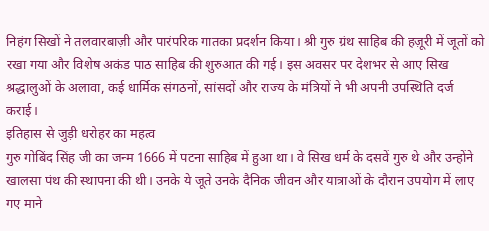निहंग सिखों ने तलवारबाज़ी और पारंपरिक गातका प्रदर्शन किया। श्री गुरु ग्रंथ साहिब की हज़ूरी में जूतों को रखा गया और विशेष अकंड पाठ साहिब की शुरुआत की गई। इस अवसर पर देशभर से आए सिख श्रद्धालुओं के अलावा, कई धार्मिक संगठनों, सांसदों और राज्य के मंत्रियों ने भी अपनी उपस्थिति दर्ज कराई।
इतिहास से जुड़ी धरोहर का महत्व
गुरु गोबिंद सिंह जी का जन्म 1666 में पटना साहिब में हुआ था। वे सिख धर्म के दसवें गुरु थे और उन्होंने खालसा पंथ की स्थापना की थी। उनके ये जूते उनके दैनिक जीवन और यात्राओं के दौरान उपयोग में लाए गए माने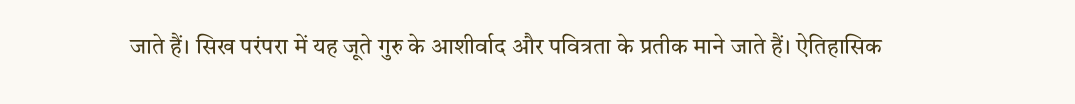जाते हैं। सिख परंपरा में यह जूते गुरु के आशीर्वाद और पवित्रता के प्रतीक माने जाते हैं। ऐतिहासिक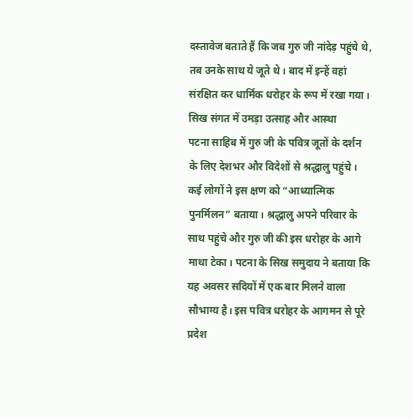दस्तावेज बताते हैं कि जब गुरु जी नांदेड़ पहुंचे थे, तब उनके साथ ये जूते थे। बाद में इन्हें वहां संरक्षित कर धार्मिक धरोहर के रूप में रखा गया।
सिख संगत में उमड़ा उत्साह और आस्था
पटना साहिब में गुरु जी के पवित्र जूतों के दर्शन के लिए देशभर और विदेशों से श्रद्धालु पहुंचे। कई लोगों ने इस क्षण को “आध्यात्मिक पुनर्मिलन” बताया। श्रद्धालु अपने परिवार के साथ पहुंचे और गुरु जी की इस धरोहर के आगे माथा टेका। पटना के सिख समुदाय ने बताया कि यह अवसर सदियों में एक बार मिलने वाला सौभाग्य है। इस पवित्र धरोहर के आगमन से पूरे प्रदेश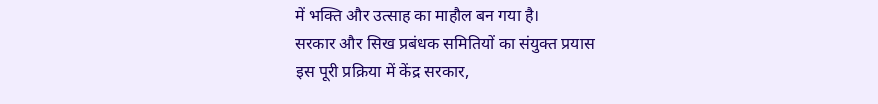में भक्ति और उत्साह का माहौल बन गया है।
सरकार और सिख प्रबंधक समितियों का संयुक्त प्रयास
इस पूरी प्रक्रिया में केंद्र सरकार,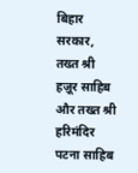बिहार सरकार, तख्त श्री हज़ूर साहिब और तख्त श्री हरिमंदिर पटना साहिब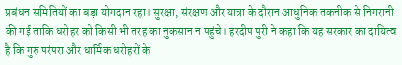प्रबंधन समितियों का बड़ा योगदान रहा। सुरक्षा, संरक्षण और यात्रा के दौरान आधुनिक तकनीक से निगरानी की गई ताकि धरोहर को किसी भी तरह का नुकसान न पहुंचे। हरदीप पुरी ने कहा कि यह सरकार का दायित्व है कि गुरु परंपरा और धार्मिक धरोहरों के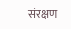संरक्षण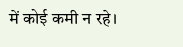में कोई कमी न रहे।